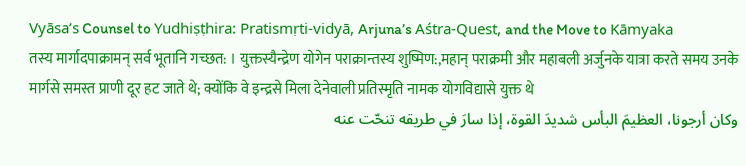Vyāsa’s Counsel to Yudhiṣṭhira: Pratismṛti-vidyā, Arjuna’s Aśtra-Quest, and the Move to Kāmyaka
तस्य मार्गादपाक्रामन् सर्व भूतानि गच्छत: । युक्तस्यैन्द्रेण योगेन पराक्रान्तस्य शुष्मिण:,महान् पराक्रमी और महाबली अर्जुनके यात्रा करते समय उनके मार्गसे समस्त प्राणी दूर हट जाते थे; क्योंकि वे इन्द्रसे मिला देनेवाली प्रतिस्मृति नामक योगविद्यासे युक्त थे
وكان أرجونا، العظيمَ البأس شديدَ القوة، إذا سارَ في طريقه تنحّت عنه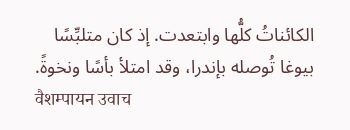الكائناتُ كلُّها وابتعدت. إذ كان متلبِّسًا بيوغا تُوصله بإندرا، وقد امتلأ بأسًا ونخوةً.
वैशम्पायन उवाच